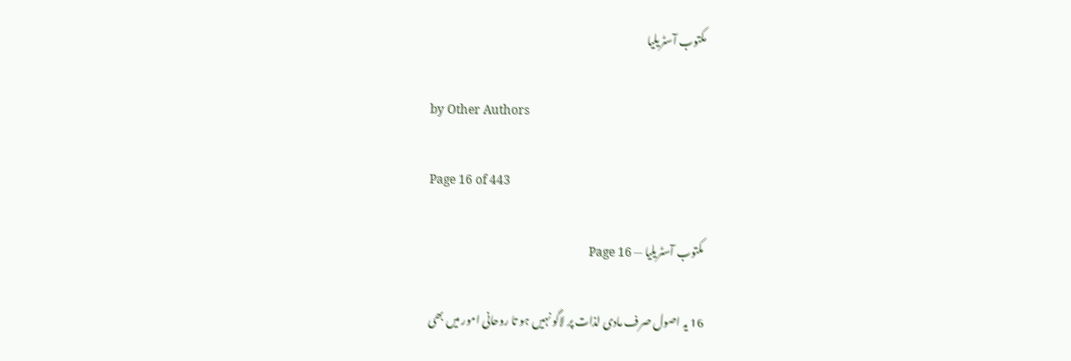مکتوب آسٹریلیا

by Other Authors

Page 16 of 443

مکتوب آسٹریلیا — Page 16

16 یہ اصول صرف مادی لذات پر لاگو نہیں ہو تا روحانی امور میں بھی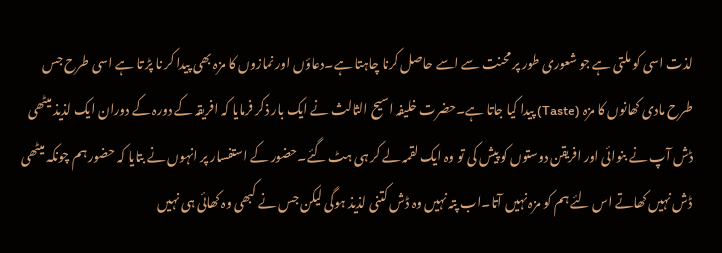لذت اسی کو ملتی ہے جو شعوری طور پر محنت سے اسے حاصل کرنا چاہتا ہے۔دعاؤں اور نمازوں کا مزہ بھی پیدا کر نا پڑ تا ہے اسی طرح جس طرح مادی کھانوں کا مزہ (Taste) پیدا کیا جاتا ہے۔حضرت خلیفہ اسیح الثالث نے ایک بار ذکر فرمایا کہ افریقہ کے دورہ کے دوران ایک لذیذ میٹھی ڈش آپ نے بنوائی اور افریقن دوستوں کو پیش کی تو وہ ایک لقمہ لے کر ہی ہٹ گئے۔حضور کے استفسار پر انہوں نے بتایا کہ حضور ہم چونکہ میٹھی ڈش نہیں کھاتے اس لئے ہم کو مزہ نہیں آتا۔اب پتہ نہیں وہ ڈش کتنی لذیذ ہوگی لیکن جس نے کبھی وہ کھائی ہی نہیں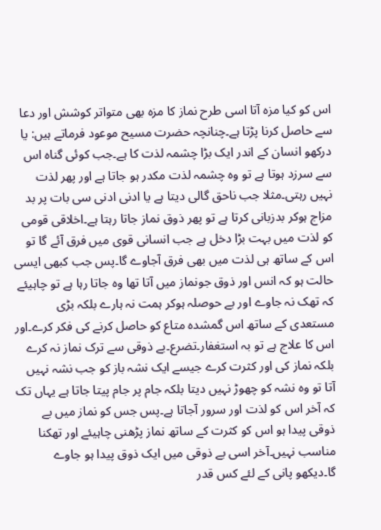اس کو کیا مزہ آتا اسی طرح نماز کا مزہ بھی متواتر کوشش اور دعا سے حاصل کرنا پڑتا ہے۔چنانچہ حضرت مسیح موعود فرماتے ہیں: یا درکھو انسان کے اندر ایک بڑا چشمہ لذت کا ہے۔جب کوئی گناہ اس سے سرزد ہوتا ہے تو وہ چشمہ لذت مکدر ہو جاتا ہے اور پھر لذت نہیں رہتی۔مثلا جب ناحق گالی دیتا ہے یا ادنی ادنی سی بات پر بد مزاج ہوکر بدزبانی کرتا ہے تو پھر ذوق نماز جاتا رہتا ہے۔اخلاقی قومی کو لذت میں بہت بڑا دخل ہے جب انسانی قوی میں فرق آئے گا تو اس کے ساتھ ہی لذت میں بھی فرق آجاوے گا۔پس جب کبھی ایسی حالت ہو کہ انس اور ذوق جونماز میں آتا تھا وہ جاتا رہا ہے تو چاہیئے کہ تھک نہ جاوے اور بے حوصلہ ہوکر ہمت نہ ہارے بلکہ بڑی مستعدی کے ساتھ اس گمشدہ متاع کو حاصل کرنے کی فکر کرے۔اور اس کا علاج ہے تو بہ استغفار۔تضرع۔بے ذوقی سے ترک نماز نہ کرے بلکہ نماز کی اور کثرت کرے جیسے ایک نشہ باز کو جب نشہ نہیں آتا تو وہ نشہ کو چھوڑ نہیں دیتا بلکہ جام پر جام پیتا جاتا ہے یہاں تک کہ آخر اس کو لذت اور سرور آجاتا ہے۔پس جس کو نماز میں بے ذوقی پیدا ہو اس کو کثرت کے ساتھ نماز پڑھنی چاہیئے اور تھکنا مناسب نہیں۔آخر اسی بے ذوقی میں ایک ذوق پیدا ہو جاوے گا۔دیکھو پانی کے لئے کس قدر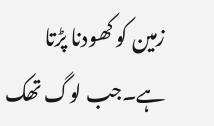زمین کو کھودنا پڑتا ہے۔جب لوگ تھک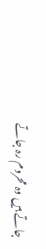جاتے ہیں وہ محروم رہ جاتے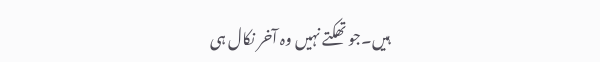ہیں۔جو تھکتے نہیں وہ آخر نکال ہی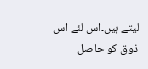لیتے ہیں۔اس لئے اس ذوق کو حاصل